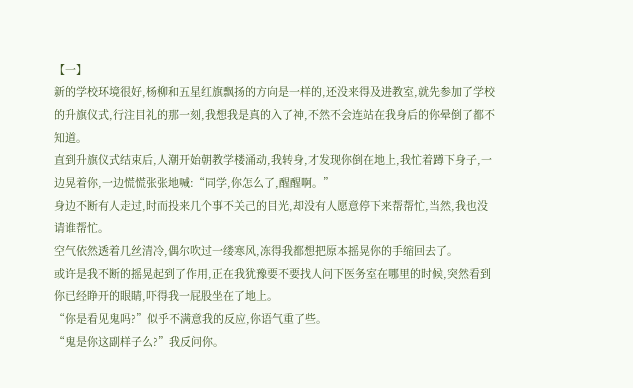【一】
新的学校环境很好,杨柳和五星红旗飘扬的方向是一样的,还没来得及进教室,就先参加了学校的升旗仪式,行注目礼的那一刻,我想我是真的入了神,不然不会连站在我身后的你晕倒了都不知道。
直到升旗仪式结束后,人潮开始朝教学楼涌动,我转身,才发现你倒在地上,我忙着蹲下身子,一边晃着你,一边慌慌张张地喊:“同学,你怎么了,醒醒啊。”
身边不断有人走过,时而投来几个事不关己的目光,却没有人愿意停下来帮帮忙,当然,我也没请谁帮忙。
空气依然透着几丝清冷,偶尔吹过一缕寒风,冻得我都想把原本摇晃你的手缩回去了。
或许是我不断的摇晃起到了作用,正在我犹豫要不要找人问下医务室在哪里的时候,突然看到你已经睁开的眼睛,吓得我一屁股坐在了地上。
“你是看见鬼吗?”似乎不满意我的反应,你语气重了些。
“鬼是你这副样子么?”我反问你。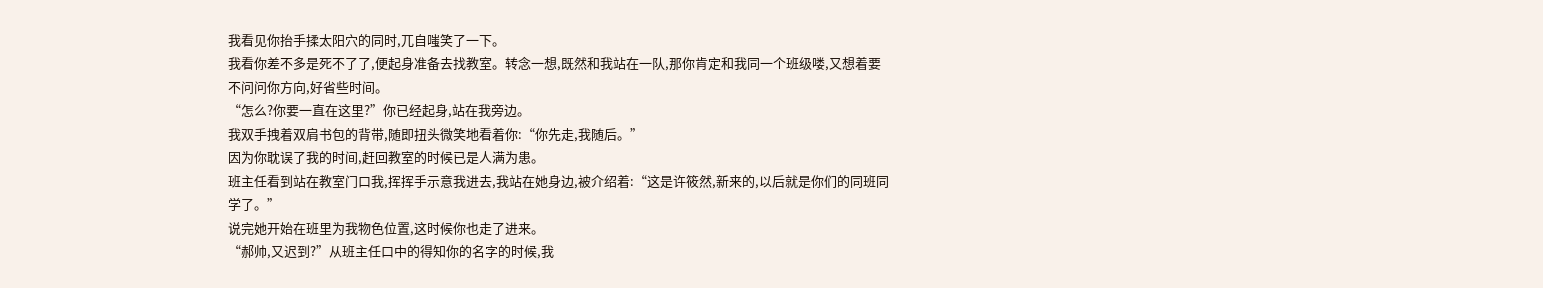我看见你抬手揉太阳穴的同时,兀自嗤笑了一下。
我看你差不多是死不了了,便起身准备去找教室。转念一想,既然和我站在一队,那你肯定和我同一个班级喽,又想着要不问问你方向,好省些时间。
“怎么?你要一直在这里?”你已经起身,站在我旁边。
我双手拽着双肩书包的背带,随即扭头微笑地看着你:“你先走,我随后。”
因为你耽误了我的时间,赶回教室的时候已是人满为患。
班主任看到站在教室门口我,挥挥手示意我进去,我站在她身边,被介绍着:“这是许筱然,新来的,以后就是你们的同班同学了。”
说完她开始在班里为我物色位置,这时候你也走了进来。
“郝帅,又迟到?”从班主任口中的得知你的名字的时候,我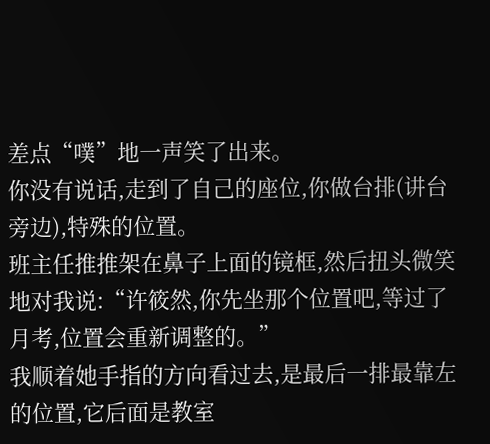差点“噗”地一声笑了出来。
你没有说话,走到了自己的座位,你做台排(讲台旁边),特殊的位置。
班主任推推架在鼻子上面的镜框,然后扭头微笑地对我说:“许筱然,你先坐那个位置吧,等过了月考,位置会重新调整的。”
我顺着她手指的方向看过去,是最后一排最靠左的位置,它后面是教室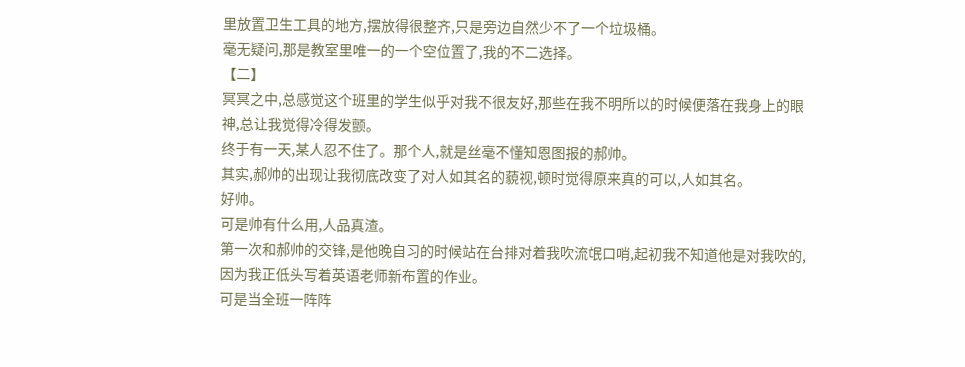里放置卫生工具的地方,摆放得很整齐,只是旁边自然少不了一个垃圾桶。
毫无疑问,那是教室里唯一的一个空位置了,我的不二选择。
【二】
冥冥之中,总感觉这个班里的学生似乎对我不很友好,那些在我不明所以的时候便落在我身上的眼神,总让我觉得冷得发颤。
终于有一天,某人忍不住了。那个人,就是丝毫不懂知恩图报的郝帅。
其实,郝帅的出现让我彻底改变了对人如其名的藐视,顿时觉得原来真的可以,人如其名。
好帅。
可是帅有什么用,人品真渣。
第一次和郝帅的交锋,是他晚自习的时候站在台排对着我吹流氓口哨,起初我不知道他是对我吹的,因为我正低头写着英语老师新布置的作业。
可是当全班一阵阵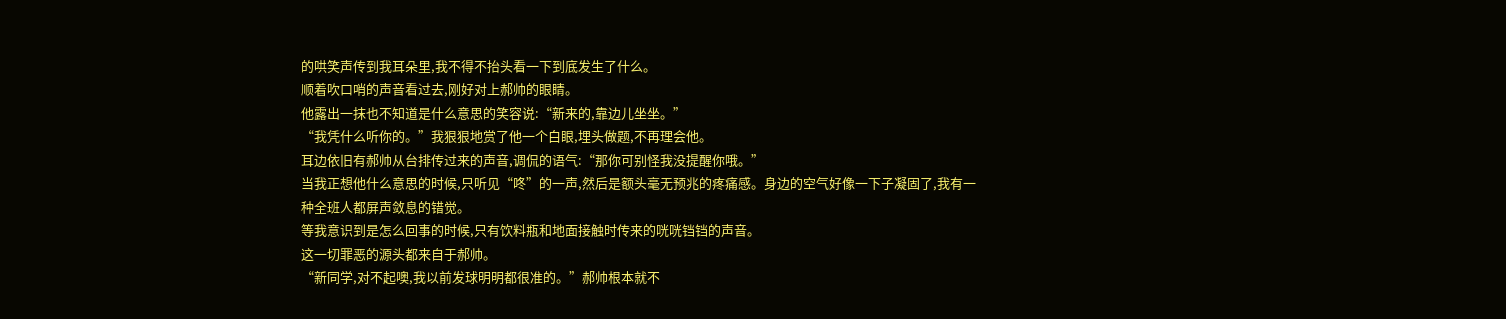的哄笑声传到我耳朵里,我不得不抬头看一下到底发生了什么。
顺着吹口哨的声音看过去,刚好对上郝帅的眼睛。
他露出一抹也不知道是什么意思的笑容说:“新来的,靠边儿坐坐。”
“我凭什么听你的。”我狠狠地赏了他一个白眼,埋头做题,不再理会他。
耳边依旧有郝帅从台排传过来的声音,调侃的语气:“那你可别怪我没提醒你哦。”
当我正想他什么意思的时候,只听见“咚”的一声,然后是额头毫无预兆的疼痛感。身边的空气好像一下子凝固了,我有一种全班人都屏声敛息的错觉。
等我意识到是怎么回事的时候,只有饮料瓶和地面接触时传来的咣咣铛铛的声音。
这一切罪恶的源头都来自于郝帅。
“新同学,对不起噢,我以前发球明明都很准的。”郝帅根本就不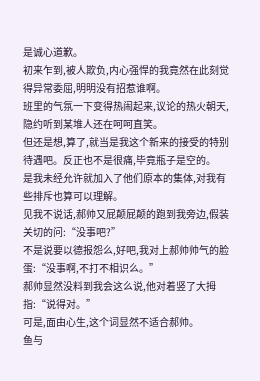是诚心道歉。
初来乍到,被人欺负,内心强悍的我竟然在此刻觉得异常委屈,明明没有招惹谁啊。
班里的气氛一下变得热闹起来,议论的热火朝天,隐约听到某堆人还在呵呵直笑。
但还是想,算了,就当是我这个新来的接受的特别待遇吧。反正也不是很痛,毕竟瓶子是空的。
是我未经允许就加入了他们原本的集体,对我有些排斥也算可以理解。
见我不说话,郝帅又屁颠屁颠的跑到我旁边,假装关切的问:“没事吧?”
不是说要以德报怨么,好吧,我对上郝帅帅气的脸蛋:“没事啊,不打不相识么。”
郝帅显然没料到我会这么说,他对着竖了大拇指:“说得对。”
可是,面由心生,这个词显然不适合郝帅。
鱼与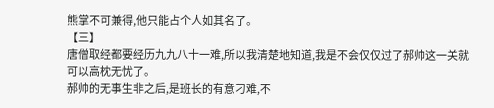熊掌不可兼得,他只能占个人如其名了。
【三】
唐僧取经都要经历九九八十一难,所以我清楚地知道,我是不会仅仅过了郝帅这一关就可以高枕无忧了。
郝帅的无事生非之后,是班长的有意刁难,不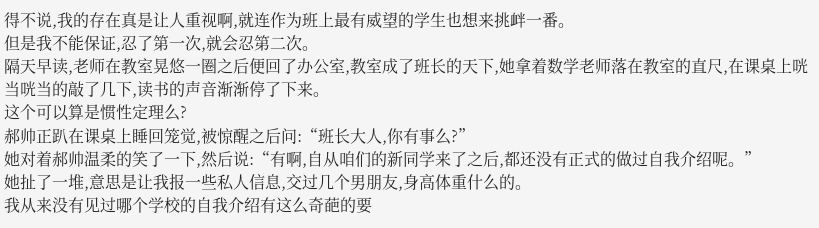得不说,我的存在真是让人重视啊,就连作为班上最有威望的学生也想来挑衅一番。
但是我不能保证,忍了第一次,就会忍第二次。
隔天早读,老师在教室晃悠一圈之后便回了办公室,教室成了班长的天下,她拿着数学老师落在教室的直尺,在课桌上咣当咣当的敲了几下,读书的声音渐渐停了下来。
这个可以算是惯性定理么?
郝帅正趴在课桌上睡回笼觉,被惊醒之后问:“班长大人,你有事么?”
她对着郝帅温柔的笑了一下,然后说:“有啊,自从咱们的新同学来了之后,都还没有正式的做过自我介绍呢。”
她扯了一堆,意思是让我报一些私人信息,交过几个男朋友,身高体重什么的。
我从来没有见过哪个学校的自我介绍有这么奇葩的要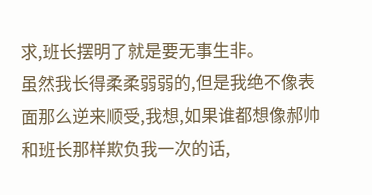求,班长摆明了就是要无事生非。
虽然我长得柔柔弱弱的,但是我绝不像表面那么逆来顺受,我想,如果谁都想像郝帅和班长那样欺负我一次的话,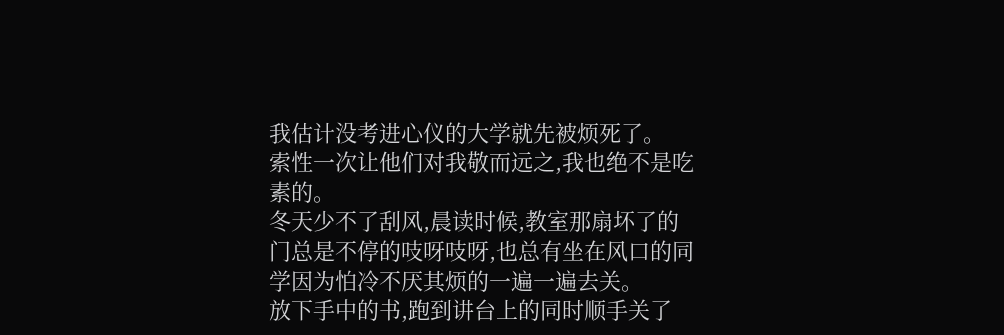我估计没考进心仪的大学就先被烦死了。
索性一次让他们对我敬而远之,我也绝不是吃素的。
冬天少不了刮风,晨读时候,教室那扇坏了的门总是不停的吱呀吱呀,也总有坐在风口的同学因为怕冷不厌其烦的一遍一遍去关。
放下手中的书,跑到讲台上的同时顺手关了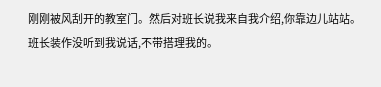刚刚被风刮开的教室门。然后对班长说我来自我介绍,你靠边儿站站。
班长装作没听到我说话,不带搭理我的。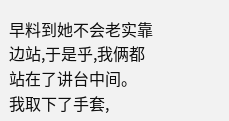早料到她不会老实靠边站,于是乎,我俩都站在了讲台中间。
我取下了手套,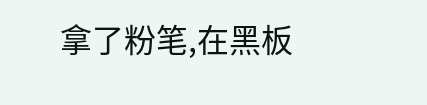拿了粉笔,在黑板